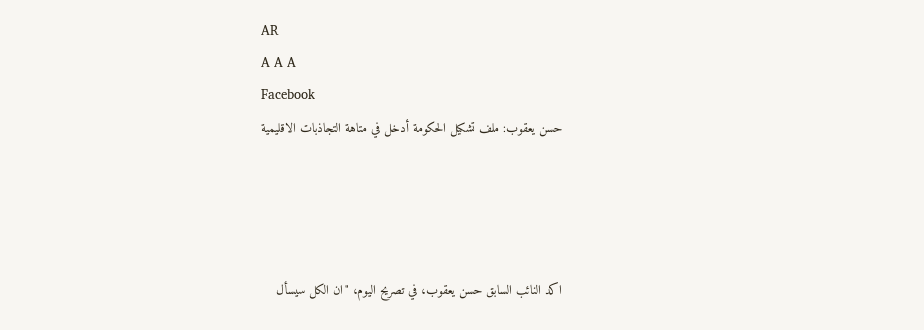AR
A A A
Facebook
حسن يعقوب: ملف تشكيل الحكومة أدخل في متاهة التجاذبات الاقليمية




اكد النائب السابق حسن يعقوب، في تصريح اليوم، "ان الكل سيسأل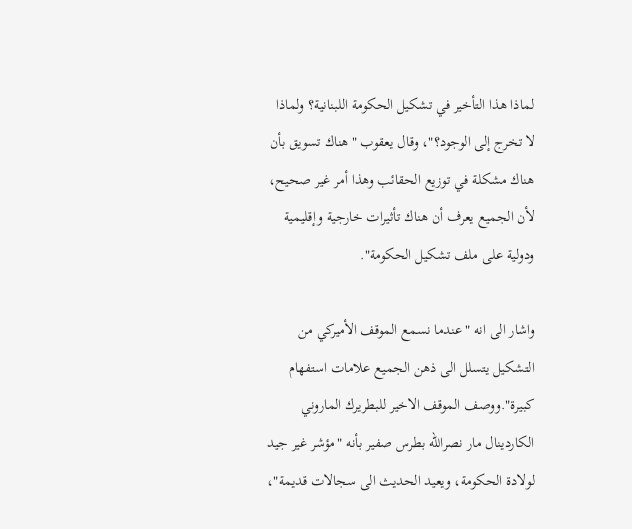لماذا هذا التأخير في تشكيل الحكومة اللبنانية؟ ولماذا لا تخرج إلى الوجود؟"، وقال يعقوب "هناك تسويق بأن هناك مشكلة في توزيع الحقائب وهذا أمر غير صحيح، لأن الجميع يعرف أن هناك تأثيرات خارجية وإقليمية ودولية على ملف تشكيل الحكومة".

واشار الى انه "عندما نسمع الموقف الأميركي من التشكيل يتسلل الى ذهن الجميع علامات استفهام كبيرة".ووصف الموقف الاخير للبطريرك الماروني الكاردينال مار نصرالله بطرس صفير بأنه "مؤشر غير جيد لولادة الحكومة، ويعيد الحديث الى سجالات قديمة"،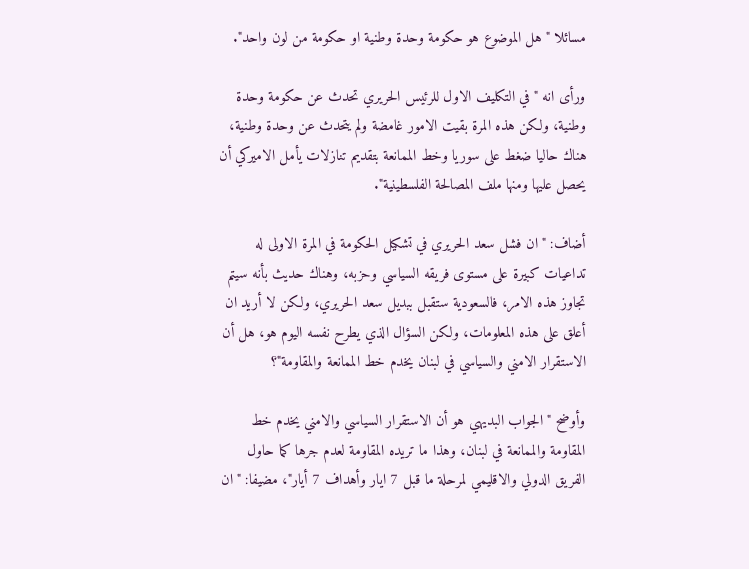مسائلا "هل الموضوع هو حكومة وحدة وطنية او حكومة من لون واحد".

ورأى انه "في التكليف الاول للرئيس الحريري تحدث عن حكومة وحدة وطنية، ولكن هذه المرة بقيت الامور غامضة ولم يتحدث عن وحدة وطنية، هناك حاليا ضغط على سوريا وخط الممانعة بتقديم تنازلات يأمل الاميركي أن يحصل عليها ومنها ملف المصالحة الفلسطينية".

أضاف: "ان فشل سعد الحريري في تشكيل الحكومة في المرة الاولى له تداعيات كبيرة على مستوى فريقه السياسي وحزبه، وهناك حديث بأنه سيتم تجاوز هذه الامر، فالسعودية ستقبل ببديل سعد الحريري، ولكن لا أريد ان أعلق على هذه المعلومات، ولكن السؤال الذي يطرح نفسه اليوم هو، هل أن الاستقرار الامني والسياسي في لبنان يخدم خط الممانعة والمقاومة"؟

وأوضح "الجواب البديهي هو أن الاستقرار السياسي والامني يخدم خط المقاومة والممانعة في لبنان، وهذا ما تريده المقاومة لعدم جرها كما حاول الفريق الدولي والاقليمي لمرحلة ما قبل 7 ايار وأهداف 7 أيار"، مضيفا: "ان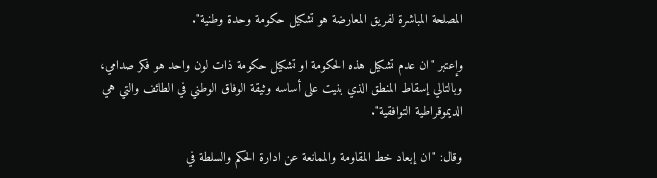المصلحة المباشرة لفريق المعارضة هو تشكيل حكومة وحدة وطنية".

وإعتبر "ان عدم تشكيل هذه الحكومة او تشكيل حكومة ذات لون واحد هو فكر صدامي، وبالتالي إسقاط المنطق الذي بنيت على أساسه وثيقة الوفاق الوطني في الطائف والتي هي الديموقراطية التوافقية".

وقال: "ان إبعاد خط المقاومة والممانعة عن ادارة ‌الحكم والسلطة في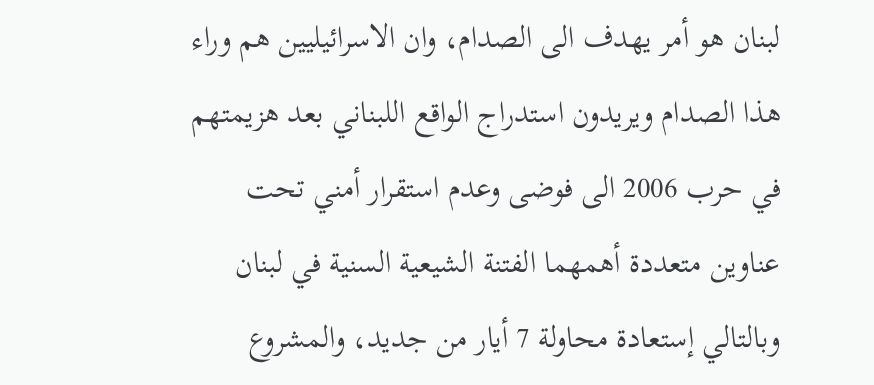لبنان هو أمر يهدف الى الصدام، وان الاسرائيليين هم وراء هذا الصدام ويريدون استدراج الواقع اللبناني بعد هزيمتهم في حرب 2006 الى فوضى وعدم استقرار أمني تحت عناوين متعددة أهمهما الفتنة الشيعية السنية في لبنان وبالتالي إستعادة محاولة 7 أيار من جديد، والمشروع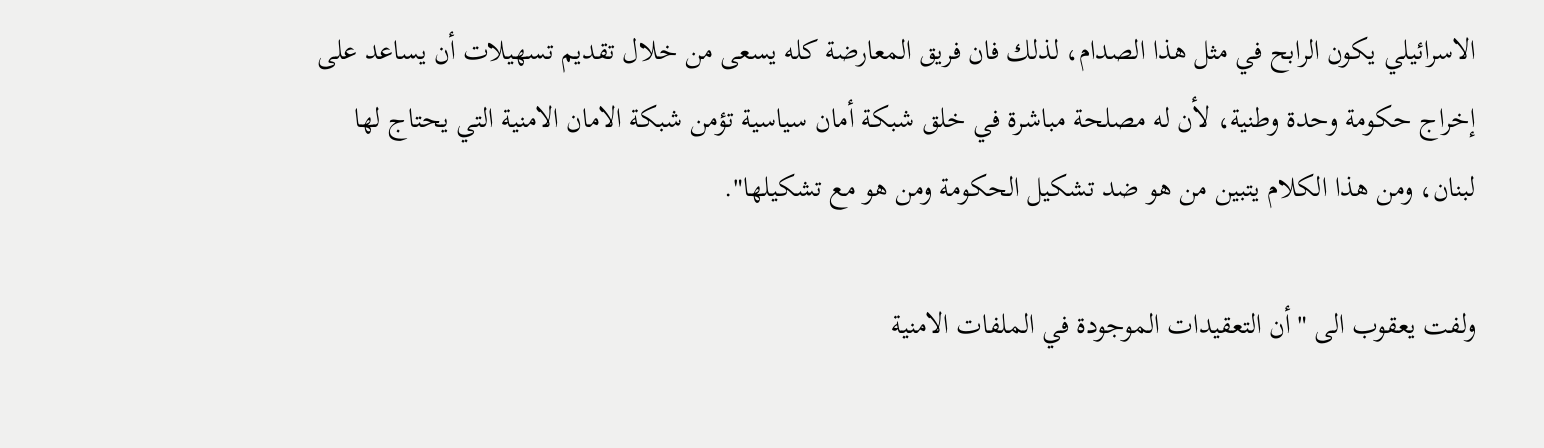الاسرائيلي يكون الرابح في مثل هذا الصدام، لذلك فان فريق المعارضة كله يسعى من خلال تقديم تسهيلات أن يساعد على إخراج حكومة وحدة وطنية، لأن له مصلحة مباشرة في خلق شبكة أمان سياسية تؤمن شبكة الامان الامنية التي يحتاج لها لبنان، ومن هذا الكلام يتبين من هو ضد تشكيل الحكومة ومن هو مع تشكيلها".

ولفت يعقوب الى "أن التعقيدات الموجودة في الملفات الامنية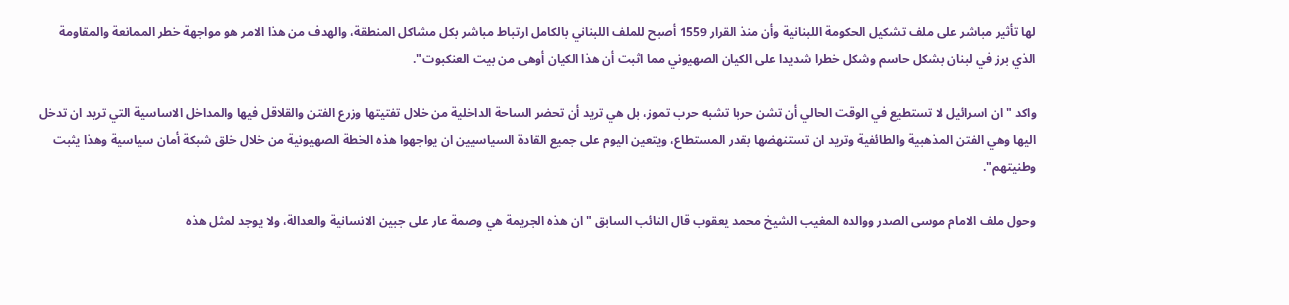لها تأثير مباشر على ملف تشكيل الحكومة اللبنانية وأن منذ القرار 1559 أصبح للملف اللبناني بالكامل ارتباط مباشر بكل مشاكل المنطقة، والهدف من هذا الامر هو مواجهة خطر الممانعة والمقاومة الذي برز في لبنان بشكل حاسم وشكل خطرا شديدا على الكيان الصهيوني مما اثبت أن هذا الكيان أوهى من بيت العنكبوت".

واكد "ان اسرائيل لا تستطيع في الوقت الحالي أن تشن حربا تشبه حرب تموز، بل هي تريد أن تحضر الساحة الداخلية من خلال تفتيتها وزرع الفتن والقلاقل فيها والمداخل الاساسية التي تريد ان تدخل اليها وهي الفتن المذهبية والطائفية وتريد ان تستنهضها بقدر المستطاع، ويتعين اليوم على جميع القادة السياسيين ان يواجهوا هذه الخطة الصهيونية من خلال خلق شبكة أمان سياسية وهذا يثبت وطنيتهم".

وحول ملف الامام موسى الصدر ووالده المغيب الشيخ محمد يعقوب قال النائب السابق "ان هذه الجريمة هي وصمة عار على جبين الانسانية والعدالة، ولا يوجد لمثل هذه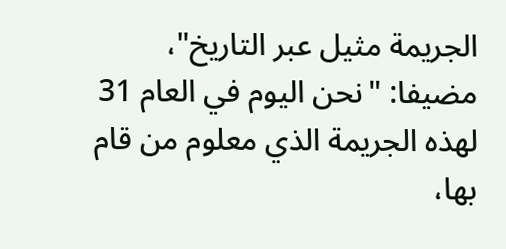الجريمة مثيل عبر التاريخ"، مضيفا: "نحن اليوم في العام 31 لهذه الجريمة الذي معلوم من قام بها،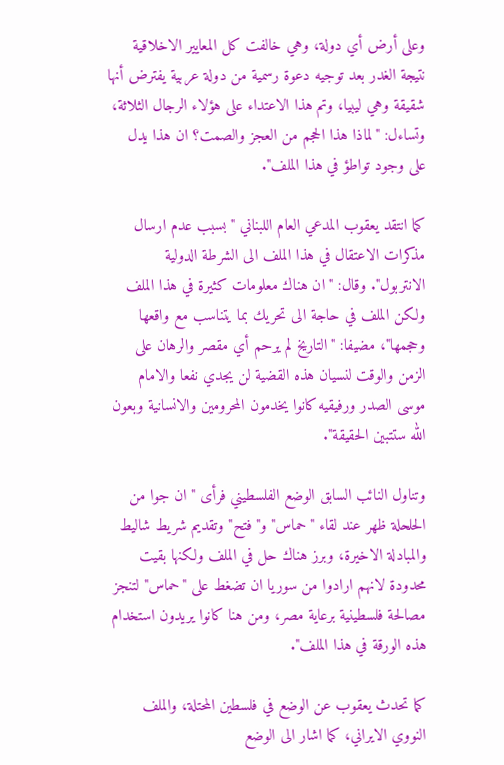وعلى أرض أي دولة، وهي خالفت كل المعايير الاخلاقية نتيجة الغدر بعد توجيه دعوة رسمية من دولة‌ عربية يفترض أنها شقيقة وهي ليبيا، وتم هذا الاعتداء على هؤلاء الرجال الثلاثة، وتساءل: "لماذا هذا الحجم من العجز والصمت؟ ان هذا يدل على وجود تواطؤ في هذا الملف".

كما انتقد يعقوب المدعي العام اللبناني "بسبب عدم ارسال مذكرات الاعتقال في هذا الملف الى الشرطة الدولية الانتربول". وقال: "ان هناك معلومات كثيرة في هذا الملف ولكن الملف في حاجة الى تحريك بما يتناسب مع واقعها وحجمها"، مضيفا: "التاريخ لم يرحم أي مقصر والرهان على الزمن والوقت لنسيان هذه القضية لن يجدي نفعا والامام موسى الصدر ورفيقيه كانوا يخدمون المحرومين والانسانية وبعون الله ستتبين الحقيقة".

وتناول النائب السابق الوضع الفلسطيني فرأى "ان جوا من الحلحلة ظهر عند لقاء "حماس" و"فتح" وتقديم شريط شاليط والمبادلة الاخيرة، وبرز هناك حل في الملف ولكنها بقيت محدودة لانهم ارادوا من سوريا ان تضغط على "حماس" لتنجز مصالحة فلسطينية برعاية مصر، ومن هنا كانوا يريدون استخدام هذه الورقة في هذا الملف".

كما تحدث يعقوب عن الوضع في فلسطين المحتلة، والملف النووي الايراني، كما اشار الى الوضع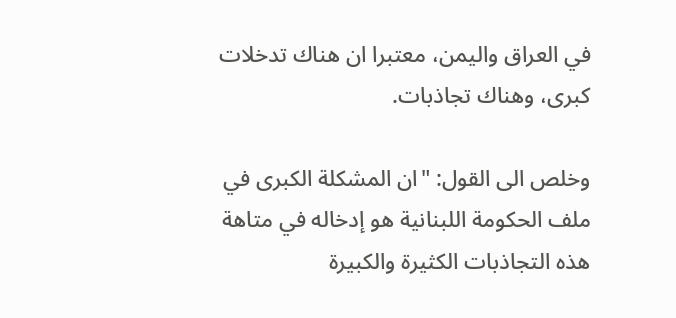في العراق واليمن، معتبرا ان هناك تدخلات كبرى، وهناك تجاذبات.

وخلص الى القول: "ان المشكلة الكبرى في ملف الحكومة اللبنانية هو إدخاله في متاهة هذه التجاذبات الكثيرة والكبيرة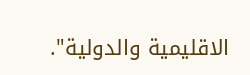الاقليمية والدولية".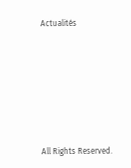Actualités







All Rights Reserved.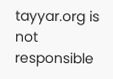tayyar.org is not responsible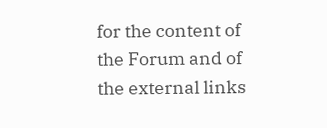for the content of the Forum and of the external links